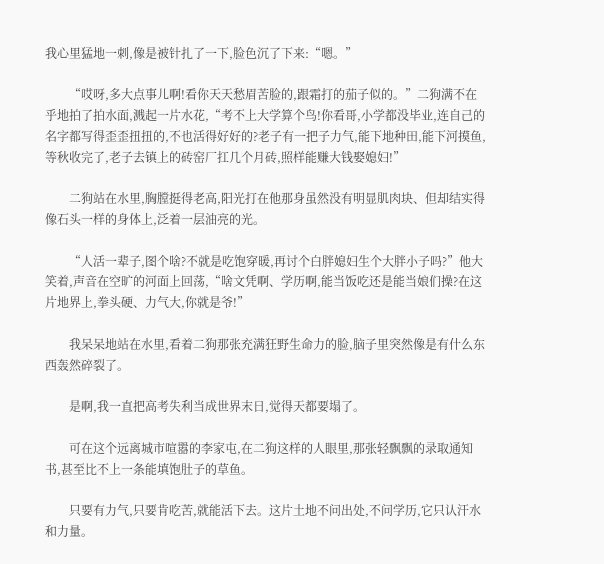我心里猛地一刺,像是被针扎了一下,脸色沉了下来:“嗯。”

        “哎呀,多大点事儿啊!看你天天愁眉苦脸的,跟霜打的茄子似的。”二狗满不在乎地拍了拍水面,溅起一片水花,“考不上大学算个鸟!你看哥,小学都没毕业,连自己的名字都写得歪歪扭扭的,不也活得好好的?老子有一把子力气,能下地种田,能下河摸鱼,等秋收完了,老子去镇上的砖窑厂扛几个月砖,照样能赚大钱娶媳妇!”

        二狗站在水里,胸膛挺得老高,阳光打在他那身虽然没有明显肌肉块、但却结实得像石头一样的身体上,泛着一层油亮的光。

        “人活一辈子,图个啥?不就是吃饱穿暖,再讨个白胖媳妇生个大胖小子吗?”他大笑着,声音在空旷的河面上回荡,“啥文凭啊、学历啊,能当饭吃还是能当娘们操?在这片地界上,拳头硬、力气大,你就是爷!”

        我呆呆地站在水里,看着二狗那张充满狂野生命力的脸,脑子里突然像是有什么东西轰然碎裂了。

        是啊,我一直把高考失利当成世界末日,觉得天都要塌了。

        可在这个远离城市喧嚣的李家屯,在二狗这样的人眼里,那张轻飘飘的录取通知书,甚至比不上一条能填饱肚子的草鱼。

        只要有力气,只要肯吃苦,就能活下去。这片土地不问出处,不问学历,它只认汗水和力量。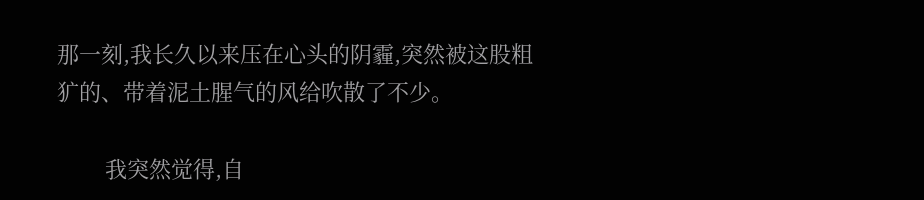那一刻,我长久以来压在心头的阴霾,突然被这股粗犷的、带着泥土腥气的风给吹散了不少。

        我突然觉得,自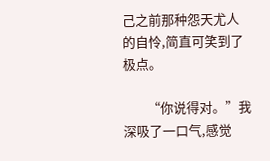己之前那种怨天尤人的自怜,简直可笑到了极点。

        “你说得对。”我深吸了一口气,感觉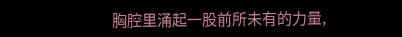胸腔里涌起一股前所未有的力量,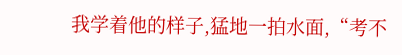我学着他的样子,猛地一拍水面,“考不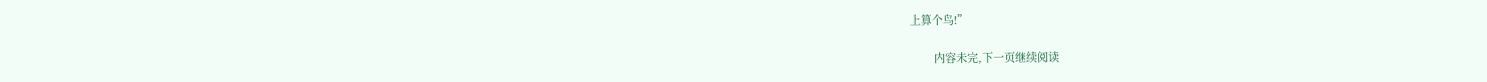上算个鸟!”

        内容未完,下一页继续阅读